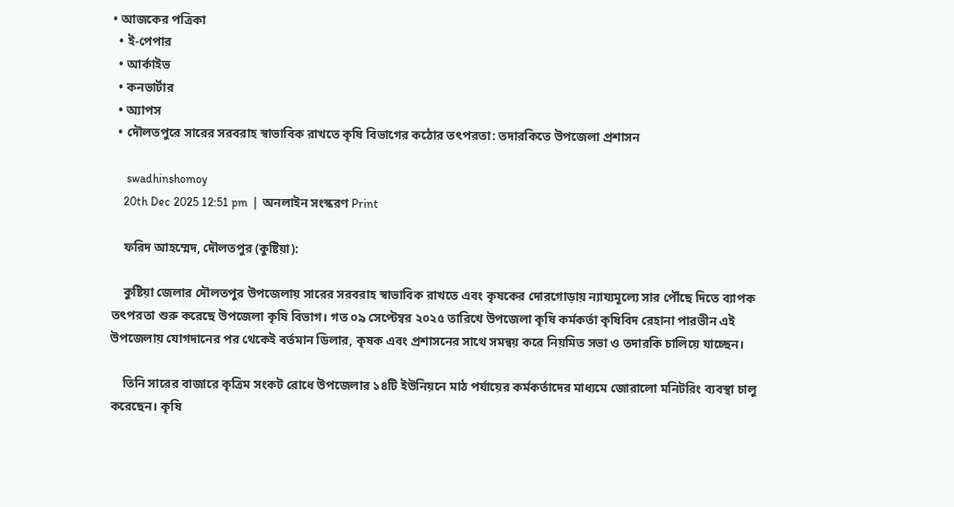• আজকের পত্রিকা
  • ই-পেপার
  • আর্কাইভ
  • কনভার্টার
  • অ্যাপস
  • দৌলতপুরে সারের সরবরাহ স্বাভাবিক রাখতে কৃষি বিভাগের কঠোর তৎপরতা: তদারকিতে উপজেলা প্রশাসন

     swadhinshomoy
    20th Dec 2025 12:51 pm  |  অনলাইন সংস্করণ Print

    ফরিদ আহম্মেদ, দৌলতপুর (কুষ্টিয়া):

    কুষ্টিয়া জেলার দৌলতপুর উপজেলায় সারের সরবরাহ স্বাভাবিক রাখতে এবং কৃষকের দোরগোড়ায় ন্যায্যমূল্যে সার পৌঁছে দিতে ব্যাপক তৎপরতা শুরু করেছে উপজেলা কৃষি বিভাগ। গত ০৯ সেপ্টেম্বর ২০২৫ তারিখে উপজেলা কৃষি কর্মকর্তা কৃষিবিদ রেহানা পারভীন এই উপজেলায় যোগদানের পর থেকেই বর্তমান ডিলার, কৃষক এবং প্রশাসনের সাথে সমন্বয় করে নিয়মিত সভা ও তদারকি চালিয়ে যাচ্ছেন।

    তিনি সারের বাজারে কৃত্রিম সংকট রোধে উপজেলার ১৪টি ইউনিয়নে মাঠ পর্যায়ের কর্মকর্তাদের মাধ্যমে জোরালো মনিটরিং ব্যবস্থা চালু করেছেন। কৃষি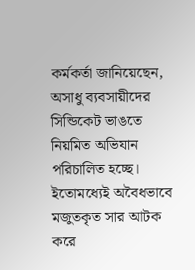কর্মকর্তা জানিয়েছেন, অসাধু ব্যবসায়ীদের সিন্ডিকেট ভাঙতে নিয়মিত অভিযান পরিচালিত হচ্ছে। ইতোমধ্যেই অবৈধভাবে মজুতকৃত সার আটক করে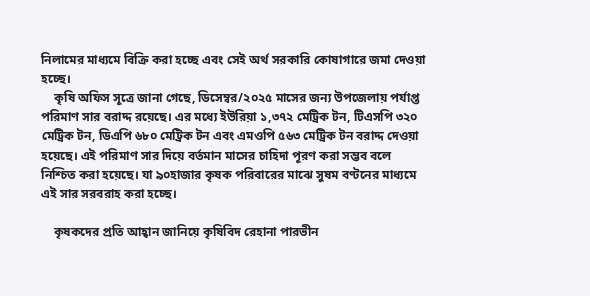নিলামের মাধ্যমে বিক্রি করা হচ্ছে এবং সেই অর্থ সরকারি কোষাগারে জমা দেওয়া হচ্ছে।
    কৃষি অফিস সূত্রে জানা গেছে, ডিসেম্বর/২০২৫ মাসের জন্য উপজেলায় পর্যাপ্ত পরিমাণ সার বরাদ্দ রয়েছে। এর মধ্যে ইউরিয়া ১,৩৭২ মেট্রিক টন, টিএসপি ৩২০ মেট্রিক টন, ডিএপি ৬৮০ মেট্রিক টন এবং এমওপি ৫৬৩ মেট্রিক টন বরাদ্দ দেওয়া হয়েছে। এই পরিমাণ সার দিয়ে বর্তমান মাসের চাহিদা পূরণ করা সম্ভব বলে নিশ্চিত করা হয়েছে। যা ৯০হাজার কৃষক পরিবারের মাঝে সুষম বণ্টনের মাধ্যমে এই সার সরবরাহ করা হচ্ছে।

    কৃষকদের প্রতি আহ্বান জানিয়ে কৃষিবিদ রেহানা পারভীন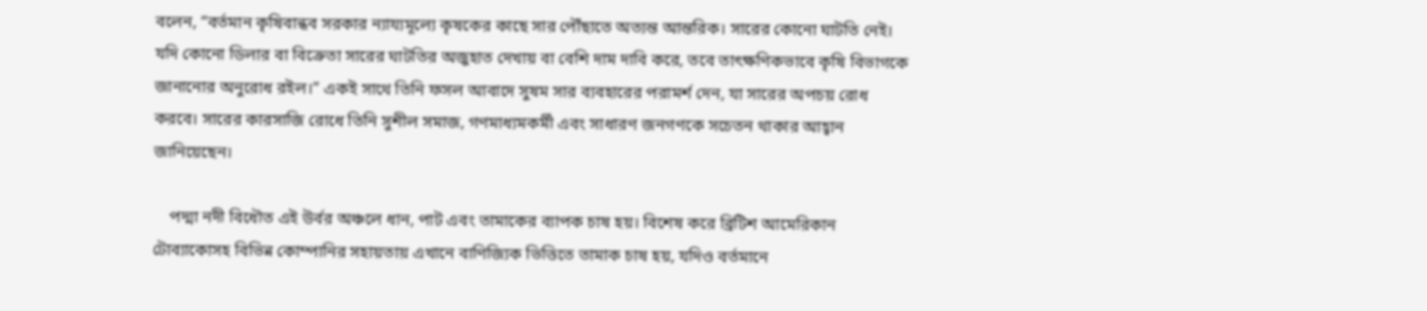বলেন, “বর্তমান কৃষিবান্ধব সরকার ন্যায্যমূল্যে কৃষকের কাছে সার পৌঁছাতে অত্যন্ত আন্তরিক। সারের কোনো ঘাটতি নেই। যদি কোনো ডিলার বা বিক্রেতা সারের ঘাটতির অজুহাত দেখায় বা বেশি দাম দাবি করে, তবে তাৎক্ষণিকভাবে কৃষি বিভাগকে জানানোর অনুরোধ রইল।” একই সাথে তিনি ফসল আবাদে সুষম সার ব্যবহারের পরামর্শ দেন, যা সারের অপচয় রোধ করবে। সারের কারসাজি রোধে তিনি সুশীল সমাজ, গণমাধ্যমকর্মী এবং সাধারণ জনগণকে সচেতন থাকার আহ্বান জানিয়েছেন।

    পদ্মা নদী বিধৌত এই উর্বর অঞ্চলে ধান, পাট এবং তামাকের ব্যাপক চাষ হয়। বিশেষ করে ব্রিটিশ আমেরিকান টোব্যাকোসহ বিভিন্ন কোম্পানির সহায়তায় এখানে বাণিজ্যিক ভিত্তিতে তামাক চাষ হয়, যদিও বর্তমানে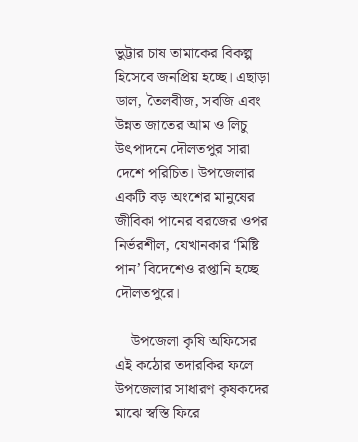ভুট্টার চাষ তামাকের বিকল্প হিসেবে জনপ্রিয় হচ্ছে। এছাড়া ডাল, তৈলবীজ, সবজি এবং উন্নত জাতের আম ও লিচু উৎপাদনে দৌলতপুর সারা দেশে পরিচিত। উপজেলার একটি বড় অংশের মানুষের জীবিকা পানের বরজের ওপর নির্ভরশীল, যেখানকার ‘মিষ্টি পান’ বিদেশেও রপ্তানি হচ্ছে দৌলতপুরে।

    উপজেলা কৃষি অফিসের এই কঠোর তদারকির ফলে উপজেলার সাধারণ কৃষকদের মাঝে স্বস্তি ফিরে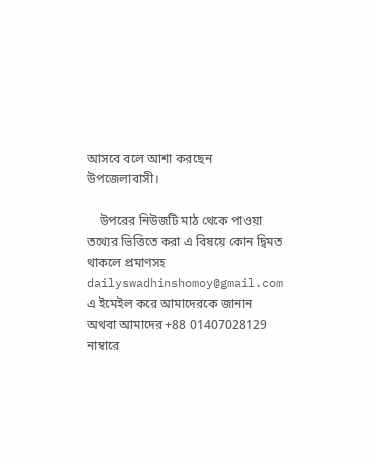আসবে বলে আশা করছেন উপজেলাবাসী।

    উপরের নিউজটি মাঠ থেকে পাওয়া তথ্যের ভিত্তিতে করা এ বিষয়ে কোন দ্বিমত থাকলে প্রমাণসহ dailyswadhinshomoy@gmail.com এ ইমেইল করে আমাদেরকে জানান অথবা আমাদের +88 01407028129 নাম্বারে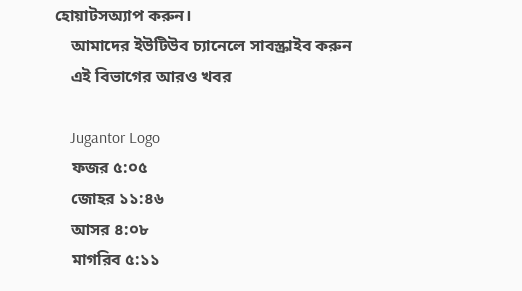হোয়াটসঅ্যাপ করুন।
    আমাদের ইউটিউব চ্যানেলে সাবস্ক্রাইব করুন
    এই বিভাগের আরও খবর

    Jugantor Logo
    ফজর ৫:০৫
    জোহর ১১:৪৬
    আসর ৪:০৮
    মাগরিব ৫:১১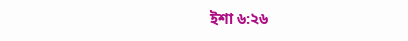ইশা ৬:২৬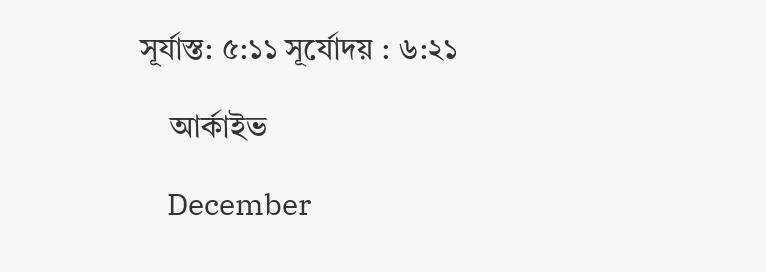সূর্যাস্ত: ৫:১১ সূর্যোদয় : ৬:২১

    আর্কাইভ

    December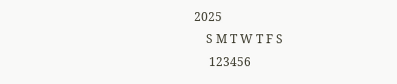2025
    S M T W T F S
     123456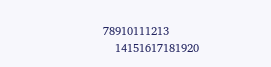78910111213
    14151617181920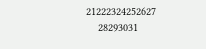21222324252627
    28293031